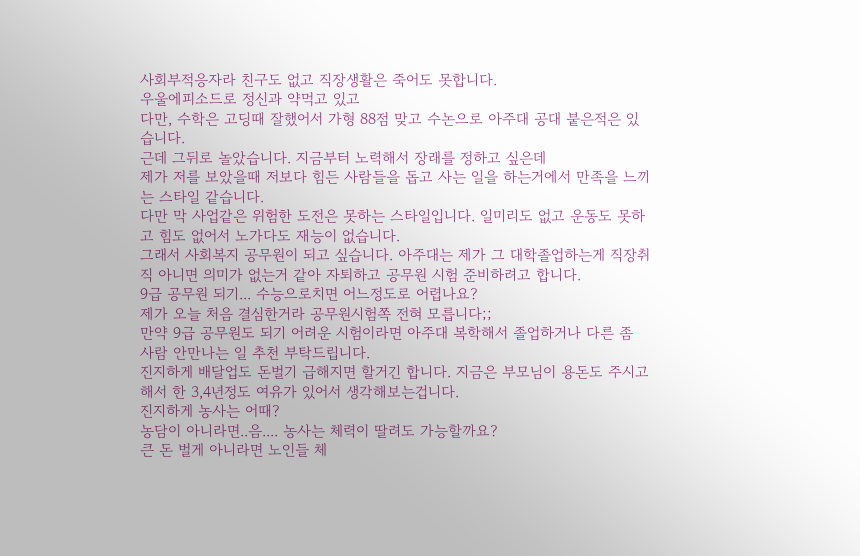사회부적응자라 친구도 없고 직장생활은 죽어도 못합니다.
우울에피소드로 정신과 약먹고 있고
다만, 수학은 고딩때 잘했어서 가형 88점 맞고 수논으로 아주대 공대 붙은적은 있습니다.
근데 그뒤로 놀았습니다. 지금부터 노력해서 장래를 정하고 싶은데
제가 저를 보았을때 저보다 힘든 사람들을 돕고 사는 일을 하는거에서 만족을 느끼는 스타일 같습니다.
다만 막 사업같은 위험한 도전은 못하는 스타일입니다. 일미리도 없고 운동도 못하고 힘도 없어서 노가다도 재능이 없습니다.
그래서 사회복지 공무원이 되고 싶습니다. 아주대는 제가 그 대학졸업하는게 직장취직 아니면 의미가 없는거 같아 자퇴하고 공무원 시험 준비하려고 합니다.
9급 공무원 되기... 수능으로치면 어느정도로 어렵나요?
제가 오늘 처음 결심한거라 공무원시험쪽 전혀 모릅니다;;
만약 9급 공무원도 되기 어려운 시험이라면 아주대 복학해서 졸업하거나 다른 좀 사람 안만나는 일 추천 부탁드립니다.
진지하게 배달업도 돈벌기 급해지면 할거긴 합니다. 지금은 부모님이 용돈도 주시고 해서 한 3,4년정도 여유가 있어서 생각해보는겁니다.
진지하게 농사는 어때?
농담이 아니라면..음.... 농사는 체력이 딸려도 가능할까요?
큰 돈 벌게 아니라면 노인들 체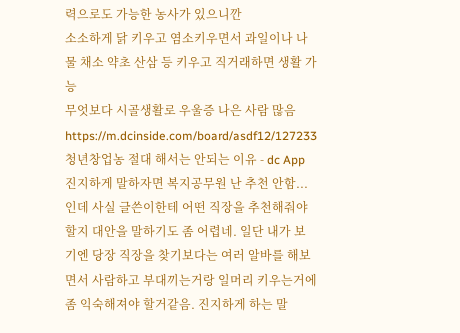력으로도 가능한 농사가 있으니깐
소소하게 닭 키우고 염소키우면서 과일이나 나물 채소 약초 산삼 등 키우고 직거래하면 생활 가능
무엇보다 시골생활로 우울증 나은 사람 많음
https://m.dcinside.com/board/asdf12/127233 청년창업농 절대 해서는 안되는 이유 - dc App
진지하게 말하자면 복지공무원 난 추천 안함... 인데 사실 글쓴이한테 어떤 직장을 추천해줘야 할지 대안을 말하기도 좀 어렵네. 일단 내가 보기엔 당장 직장을 찾기보다는 여러 알바를 해보면서 사람하고 부대끼는거랑 일머리 키우는거에 좀 익숙해져야 할거같음. 진지하게 하는 말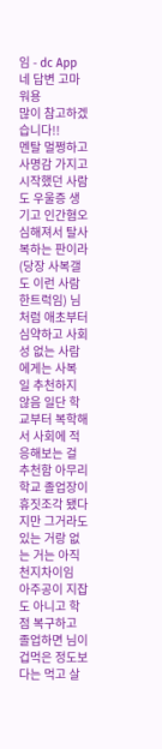임 - dc App
네 답변 고마워용
많이 참고하겠습니다!!
멘탈 멀쩡하고 사명감 가지고 시작했던 사람도 우울증 생기고 인간혐오 심해져서 탈사복하는 판이라 (당장 사복갤도 이런 사람 한트럭임) 님처럼 애초부터 심약하고 사회성 없는 사람에게는 사복 일 추천하지 않음 일단 학교부터 복학해서 사회에 적응해보는 걸 추천함 아무리 학교 졸업장이 휴짓조각 됐다지만 그거라도 있는 거랑 없는 거는 아직 천지차이임
아주공이 지잡도 아니고 학점 복구하고 졸업하면 님이 겁먹은 정도보다는 먹고 살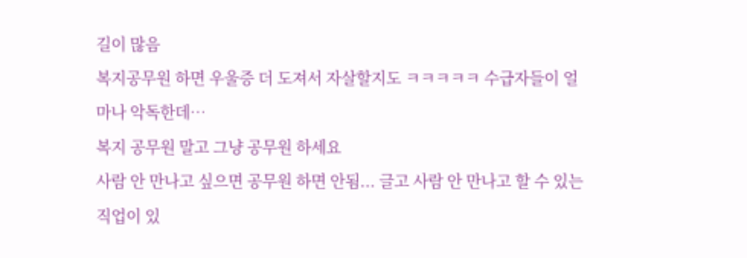길이 많음
복지공무원 하면 우울증 더 도져서 자살할지도 ㅋㅋㅋㅋㅋ 수급자들이 얼마나 악독한데…
복지 공무원 말고 그냥 공무원 하세요
사람 안 만나고 싶으면 공무원 하면 안됨... 글고 사람 안 만나고 할 수 있는 직업이 있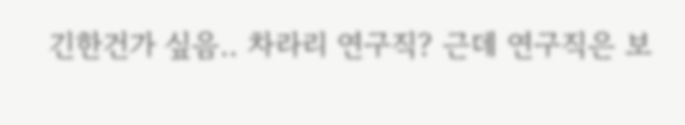긴한건가 싶음.. 차라리 연구직? 근데 연구직은 보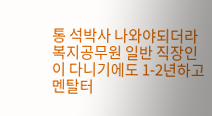통 석박사 나와야되더라
복지공무원 일반 직장인이 다니기에도 1-2년하고 멘탈터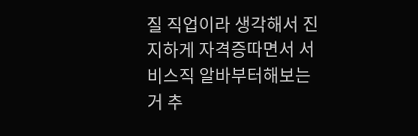질 직업이라 생각해서 진지하게 자격증따면서 서비스직 알바부터해보는거 추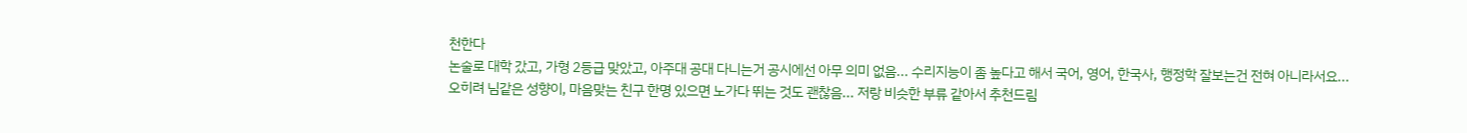천한다
논술로 대학 갔고, 가형 2등급 맞았고, 아주대 공대 다니는거 공시에선 아무 의미 없음... 수리지능이 좀 높다고 해서 국어, 영어, 한국사, 행정학 잘보는건 전혀 아니라서요...
오히려 님같은 성향이, 마음맞는 친구 한명 있으면 노가다 뛰는 것도 괜찮음... 저랑 비슷한 부류 같아서 추천드림